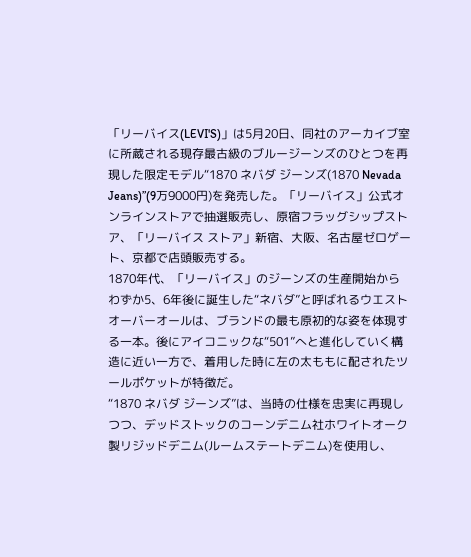「リーバイス(LEVI'S)」は5月20日、同社のアーカイブ室に所蔵される現存最古級のブルージーンズのひとつを再現した限定モデル“1870 ネバダ ジーンズ(1870 Nevada Jeans)”(9万9000円)を発売した。「リーバイス」公式オンラインストアで抽選販売し、原宿フラッグシップストア、「リーバイス ストア」新宿、大阪、名古屋ゼロゲート、京都で店頭販売する。
1870年代、「リーバイス」のジーンズの生産開始からわずか5、6年後に誕生した“ネバダ”と呼ばれるウエストオーバーオールは、ブランドの最も原初的な姿を体現する一本。後にアイコニックな“501”へと進化していく構造に近い一方で、着用した時に左の太ももに配されたツールポケットが特徴だ。
“1870 ネバダ ジーンズ”は、当時の仕様を忠実に再現しつつ、デッドストックのコーンデニム社ホワイトオーク製リジッドデニム(ルームステートデニム)を使用し、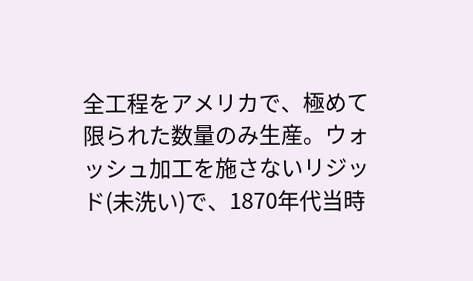全工程をアメリカで、極めて限られた数量のみ生産。ウォッシュ加工を施さないリジッド(未洗い)で、1870年代当時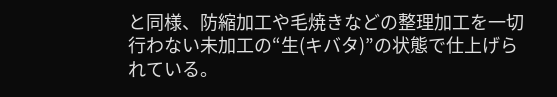と同様、防縮加工や毛焼きなどの整理加工を一切行わない未加工の“生(キバタ)”の状態で仕上げられている。